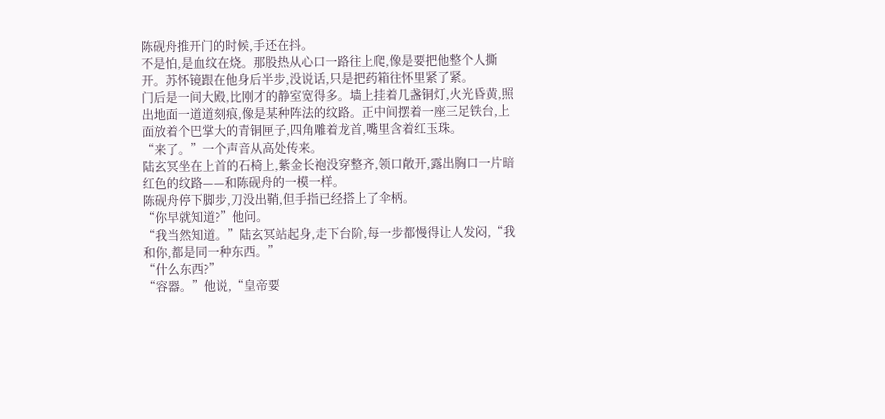陈砚舟推开门的时候,手还在抖。
不是怕,是血纹在烧。那股热从心口一路往上爬,像是要把他整个人撕开。苏怀镜跟在他身后半步,没说话,只是把药箱往怀里紧了紧。
门后是一间大殿,比刚才的静室宽得多。墙上挂着几盏铜灯,火光昏黄,照出地面一道道刻痕,像是某种阵法的纹路。正中间摆着一座三足铁台,上面放着个巴掌大的青铜匣子,四角雕着龙首,嘴里含着红玉珠。
“来了。”一个声音从高处传来。
陆玄冥坐在上首的石椅上,紫金长袍没穿整齐,领口敞开,露出胸口一片暗红色的纹路——和陈砚舟的一模一样。
陈砚舟停下脚步,刀没出鞘,但手指已经搭上了伞柄。
“你早就知道?”他问。
“我当然知道。”陆玄冥站起身,走下台阶,每一步都慢得让人发闷,“我和你,都是同一种东西。”
“什么东西?”
“容器。”他说,“皇帝要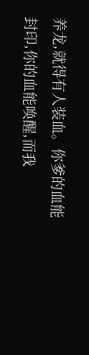养龙,就得有人装血。你爹的血能封印,你的血能唤醒,而我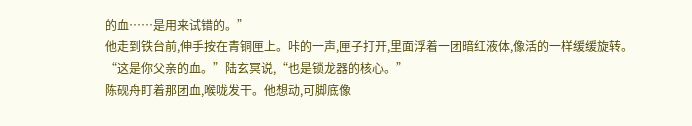的血……是用来试错的。”
他走到铁台前,伸手按在青铜匣上。咔的一声,匣子打开,里面浮着一团暗红液体,像活的一样缓缓旋转。
“这是你父亲的血。”陆玄冥说,“也是锁龙器的核心。”
陈砚舟盯着那团血,喉咙发干。他想动,可脚底像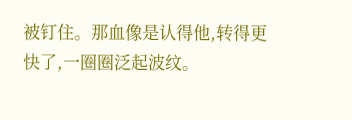被钉住。那血像是认得他,转得更快了,一圈圈泛起波纹。